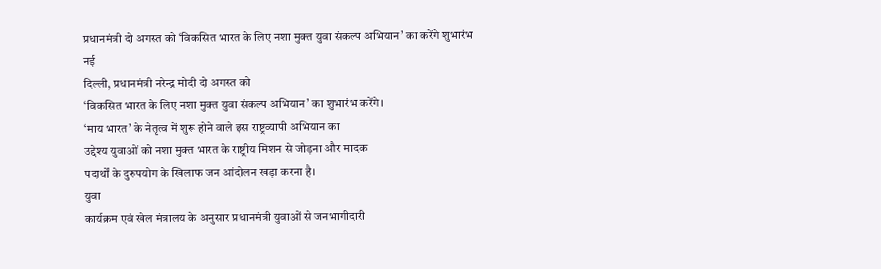प्रधानमंत्री दो अगस्त को ‘विकसित भारत के लिए नशा मुक्त युवा संकल्प अभियान’ का करेंगे शुभारंभ
नई
दिल्ली, प्रधानमंत्री नरेन्द्र मोदी दो अगस्त को
‘विकसित भारत के लिए नशा मुक्त युवा संकल्प अभियान’ का शुभारंभ करेंगे।
‘माय भारत’ के नेतृत्व में शुरू होने वाले इस राष्ट्रव्यापी अभियान का
उद्देश्य युवाओं को नशा मुक्त भारत के राष्ट्रीय मिशन से जोड़ना और मादक
पदार्थों के दुरुपयोग के खिलाफ जन आंदोलन खड़ा करना है।
युवा
कार्यक्रम एवं खेल मंत्रालय के अनुसार प्रधानमंत्री युवाओं से जनभागीदारी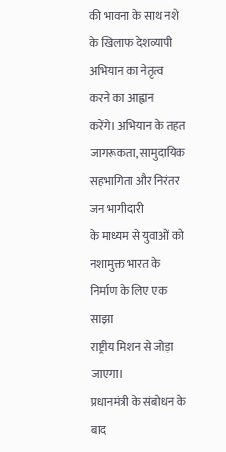की भावना के साथ नशे के खिलाफ देशव्यापी अभियान का नेतृत्व करने का आह्वान
करेंगे। अभियान के तहत जागरूकता, सामुदायिक सहभागिता और निरंतर जन भागीदारी
के माध्यम से युवाओं को नशामुक्त भारत के निर्माण के लिए एक साझा
राष्ट्रीय मिशन से जोड़ा जाएगा।
प्रधानमंत्री के संबोधन के बाद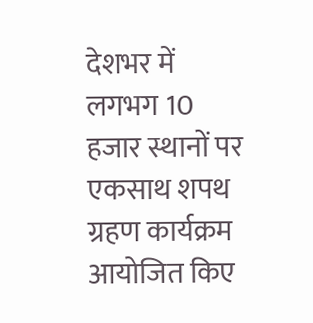देशभर में लगभग 10 हजार स्थानों पर एकसाथ शपथ ग्रहण कार्यक्रम आयोजित किए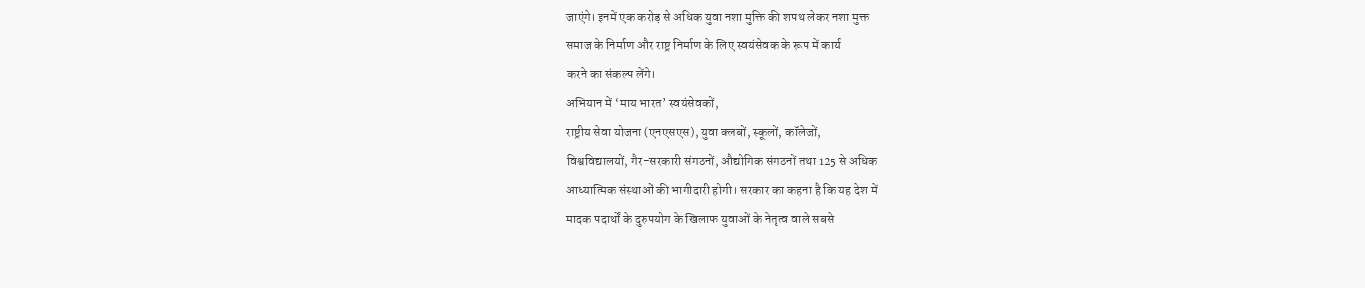जाएंगे। इनमें एक करोड़ से अधिक युवा नशा मुक्ति की शपथ लेकर नशा मुक्त
समाज के निर्माण और राष्ट्र निर्माण के लिए स्वयंसेवक के रूप में कार्य
करने का संकल्प लेंगे।
अभियान में ‘माय भारत’ स्वयंसेवकों,
राष्ट्रीय सेवा योजना (एनएसएस), युवा क्लबों, स्कूलों, कॉलेजों,
विश्वविद्यालयों, गैर-सरकारी संगठनों, औद्योगिक संगठनों तथा 125 से अधिक
आध्यात्मिक संस्थाओं की भागीदारी होगी। सरकार का कहना है कि यह देश में
मादक पदार्थों के दुरुपयोग के खिलाफ युवाओं के नेतृत्व वाले सबसे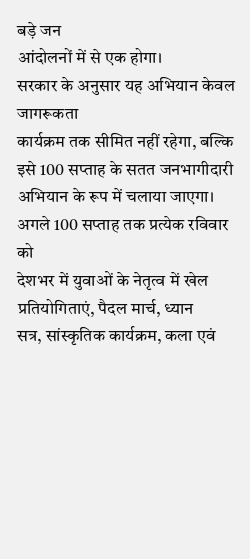बड़े जन
आंदोलनों में से एक होगा।
सरकार के अनुसार यह अभियान केवल जागरूकता
कार्यक्रम तक सीमित नहीं रहेगा, बल्कि इसे 100 सप्ताह के सतत जनभागीदारी
अभियान के रूप में चलाया जाएगा। अगले 100 सप्ताह तक प्रत्येक रविवार को
देशभर में युवाओं के नेतृत्व में खेल प्रतियोगिताएं, पैदल मार्च, ध्यान
सत्र, सांस्कृतिक कार्यक्रम, कला एवं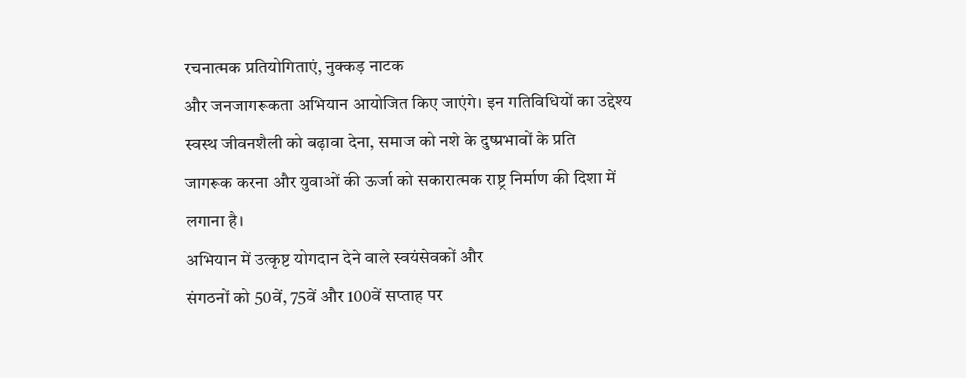रचनात्मक प्रतियोगिताएं, नुक्कड़ नाटक
और जनजागरूकता अभियान आयोजित किए जाएंगे। इन गतिविधियों का उद्देश्य
स्वस्थ जीवनशैली को बढ़ावा देना, समाज को नशे के दुष्प्रभावों के प्रति
जागरूक करना और युवाओं की ऊर्जा को सकारात्मक राष्ट्र निर्माण की दिशा में
लगाना है।
अभियान में उत्कृष्ट योगदान देने वाले स्वयंसेवकों और
संगठनों को 50वें, 75वें और 100वें सप्ताह पर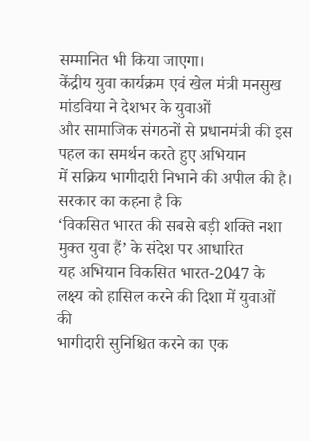सम्मानित भी किया जाएगा।
केंद्रीय युवा कार्यक्रम एवं खेल मंत्री मनसुख मांडविया ने देशभर के युवाओं
और सामाजिक संगठनों से प्रधानमंत्री की इस पहल का समर्थन करते हुए अभियान
में सक्रिय भागीदारी निभाने की अपील की है।
सरकार का कहना है कि
‘विकसित भारत की सबसे बड़ी शक्ति नशा मुक्त युवा हैं’ के संदेश पर आधारित
यह अभियान विकसित भारत-2047 के लक्ष्य को हासिल करने की दिशा में युवाओं की
भागीदारी सुनिश्चित करने का एक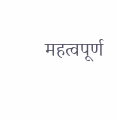महत्वपूर्ण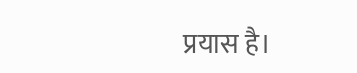प्रयास है।